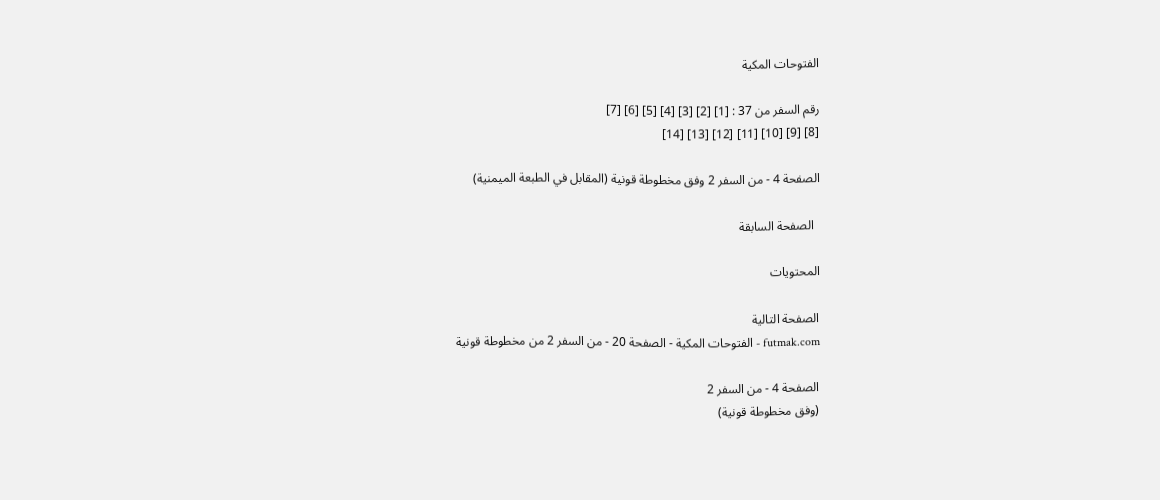الفتوحات المكية

رقم السفر من 37 : [1] [2] [3] [4] [5] [6] [7]
[8] [9] [10] [11] [12] [13] [14]

الصفحة 4 - من السفر 2 وفق مخطوطة قونية (المقابل في الطبعة الميمنية)

  الصفحة السابقة

المحتويات

الصفحة التالية
futmak.com - الفتوحات المكية - الصفحة 20 - من السفر 2 من مخطوطة قونية

الصفحة 4 - من السفر 2
(وفق مخطوطة قونية)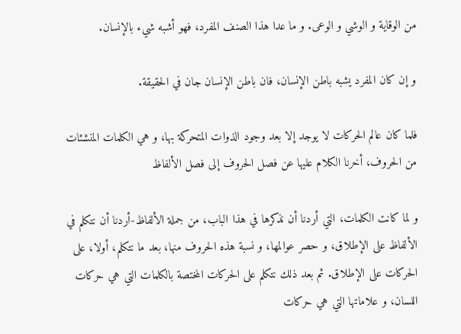من الوقاية و الوشي و الوعى. و ما عدا هذا الصنف المفرد، فهو أشبه شيء بالإنسان.

و إن كان المفرد يشبه باطن الإنسان، فان باطن الإنسان جان في الحقيقة.

فلما كان عالم الحركات لا يوجد إلا بعد وجود الذوات المتحركة بها، و هي الكلمات المنشئات من الحروف، أخرنا الكلام عليها عن فصل الحروف إلى فصل الألفاظ

و لما كانت الكلمات، التي أردنا أن نذكرها في هذا الباب، من جملة الألفاظ-أردنا أن نتكلم في الألفاظ على الإطلاق، و حصر عوالمها، و نسبة هذه الحروف منها، بعد ما نتكلم، أولا، على الحركات على الإطلاق. ثم بعد ذلك نتكلم على الحركات المختصة بالكلمات التي هي حركات اللسان، و علاماتها التي هي حركات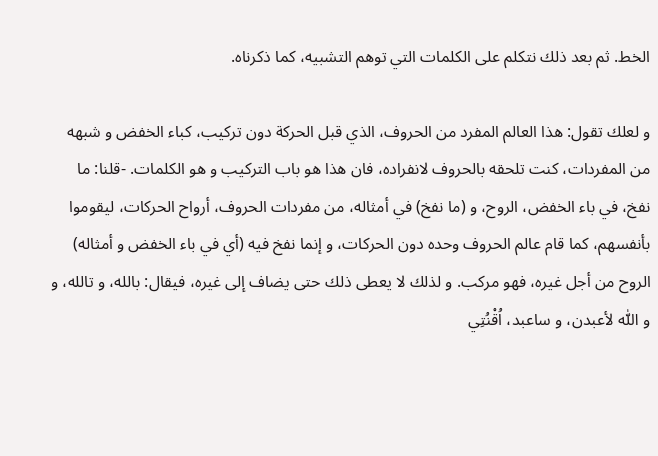الخط. ثم بعد ذلك نتكلم على الكلمات التي توهم التشبيه، كما ذكرناه.

و لعلك تقول: هذا العالم المفرد من الحروف، الذي قبل الحركة دون تركيب، كباء الخفض و شبهه من المفردات، كنت تلحقه بالحروف لانفراده، فان هذا هو باب التركيب و هو الكلمات. -قلنا: ما نفخ، في باء الخفض، الروح، و (ما نفخ) في أمثاله، من مفردات الحروف، أرواح الحركات، ليقوموا بأنفسهم، كما قام عالم الحروف وحده دون الحركات، و إنما نفخ فيه (أي في باء الخفض و أمثاله) الروح من أجل غيره، فهو مركب. و لذلك لا يعطى ذلك حتى يضاف إلى غيره، فيقال: بالله، و تالله، و و اللّٰه لأعبدن، و ساعبد، اُقْنُتِي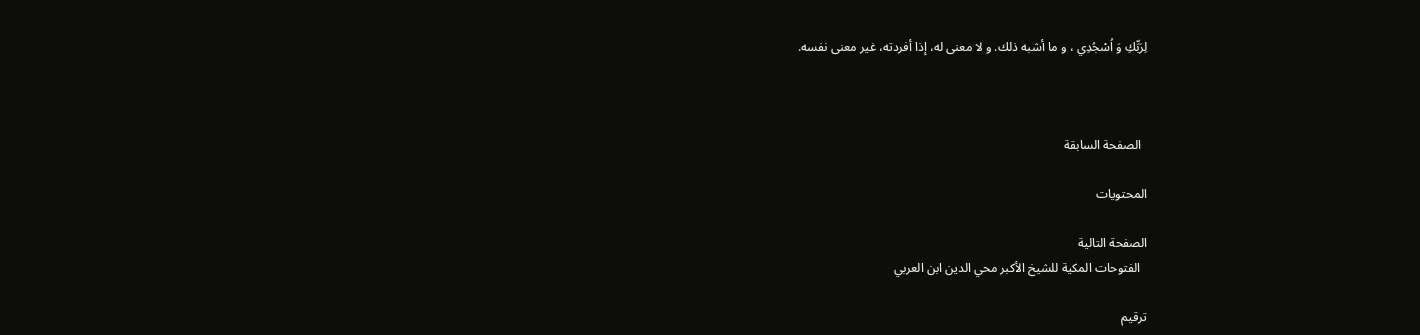لِرَبِّكِ وَ اُسْجُدِي ، و ما أشبه ذلك. و لا معنى له، إذا أفردته، غير معنى نفسه.



  الصفحة السابقة

المحتويات

الصفحة التالية
  الفتوحات المكية للشيخ الأكبر محي الدين ابن العربي

ترقيم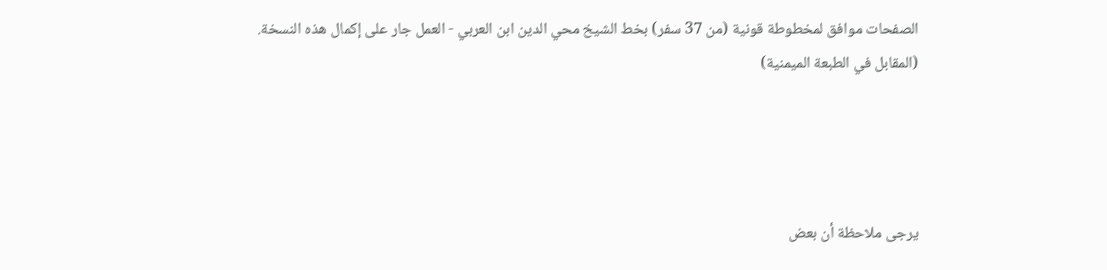الصفحات موافق لمخطوطة قونية (من 37 سفر) بخط الشيخ محي الدين ابن العربي - العمل جار على إكمال هذه النسخة.
(المقابل في الطبعة الميمنية)




يرجى ملاحظة أن بعض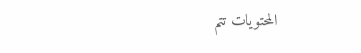المحتويات تتم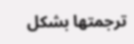ترجمتها بشكل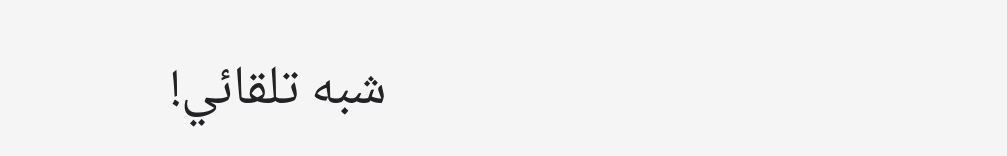شبه تلقائي!